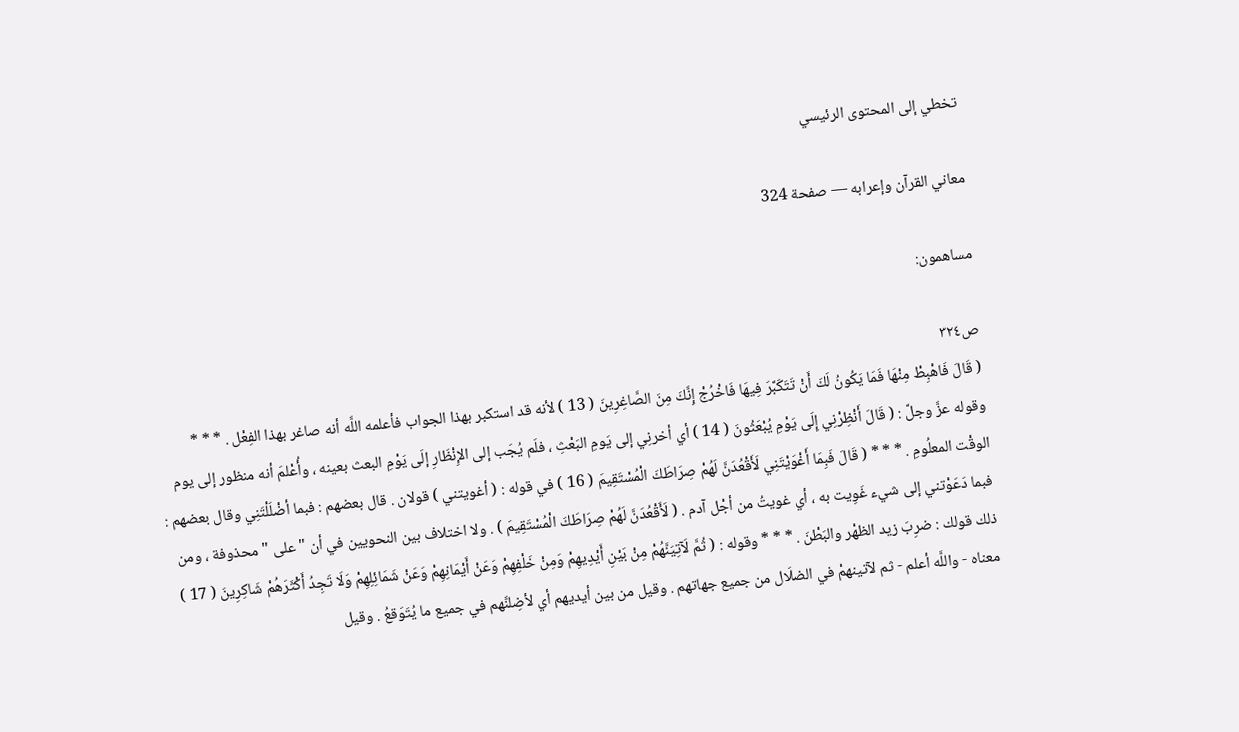تخطي إلى المحتوى الرئيسي

معاني القرآن وإعرابه — صفحة 324

مساهمون:

ص٣٢٤
( قَالَ فَاهْبِطْ مِنْهَا فَمَا يَكُونُ لَكَ أَنْ تَتَكَبَّرَ فِيهَا فَاخْرُجْ إِنَّكَ مِنَ الصَّاغِرِينَ ( 13 ) لأنه قد استكبر بهذا الجواب فأعلمه اللَّه أنه صاغر بهذا الفِعْل . * * * وقوله عزَّ وجلَّ : ( قَالَ أَنْظِرْنِي إِلَى يَوْمِ يُبْعَثُونَ ( 14 ) أي أخرنِي إلى يَومِ البَعْثِ ، فلَم يُجَب إلى الإِنْظَارِ إلَى يَوْمِ البعث بعينه ، وأُعْلمَ أنه منظور إلى يوم الوقْت المعلُومِ . * * * ( قَالَ فَبِمَا أَغْوَيْتَنِي لَأَقْعُدَنَّ لَهُمْ صِرَاطَكَ الْمُسْتَقِيمَ ( 16 ) في قوله : ( أغويتني ) قولان . قال بعضهم : فبما أضْلَلْتَنِي وقال بعضهم : فبما دَعَوْتني إلى شيء غَوِيت به ، أي غويتُ من أجْل آدم . ( لَأَقْعُدَنَّ لَهُمْ صِرَاطَكَ الْمُسْتَقِيمَ ) . ولا اختلاف بين النحويين في أن " على " محذوفة ، ومن ذلك قولك : ضرِبَ زيد الظهْر والبَطْنَ . * * * وقوله : ( ثُمَّ لَآتِيَنَّهُمْ مِنْ بَيْنِ أَيْدِيهِمْ وَمِنْ خَلْفِهِمْ وَعَنْ أَيْمَانِهِمْ وَعَنْ شَمَائِلِهِمْ وَلَا تَجِدُ أَكْثَرَهُمْ شَاكِرِينَ ( 17 ) معناه - واللَّه أعلم - ثم لآتينهمْ في الضلَال من جميع جهاتهم . وقيل من بين أيديهم أي لأضِلنَّهم في جميع ما يُتَوَقعُ . وقيل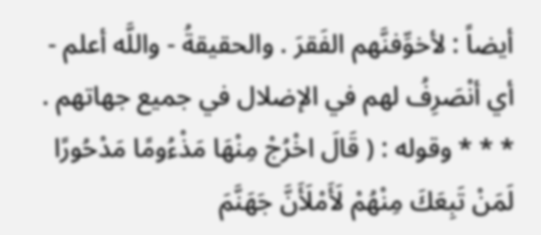أيضاً : لأخوِّفنَّهم الفَقرَ . والحقيقةُ - واللَّه أعلم - أي أنْصَرِفُ لهم في الإضلال في جميع جهاتهم . * * * وقوله : ( قَالَ اخْرُجْ مِنْهَا مَذْءُومًا مَدْحُورًا لَمَنْ تَبِعَكَ مِنْهُمْ لَأَمْلَأَنَّ جَهَنَّمَ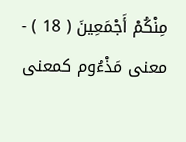مِنْكُمْ أَجْمَعِينَ ( 18 ) - معنى مَذْءُوم كمعنى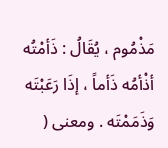مَذْمُوم ، يُقَالُ : ذَأمْتُه أذْأمُه ذَأماً ، إذَا رَعَبْتَه وَذَمَمْتَه . ومعنى (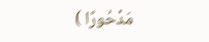مَدْحُورًا )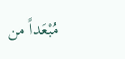مُبْعَداً من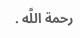رحمة اللَّه .